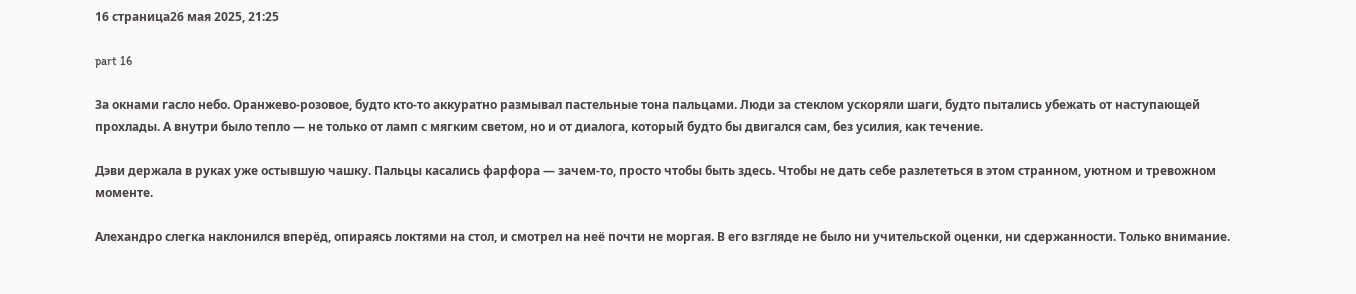16 страница26 мая 2025, 21:25

part 16

За окнами гасло небо. Оранжево-розовое, будто кто-то аккуратно размывал пастельные тона пальцами. Люди за стеклом ускоряли шаги, будто пытались убежать от наступающей прохлады. А внутри было тепло — не только от ламп с мягким светом, но и от диалога, который будто бы двигался сам, без усилия, как течение.

Дэви держала в руках уже остывшую чашку. Пальцы касались фарфора — зачем-то, просто чтобы быть здесь. Чтобы не дать себе разлететься в этом странном, уютном и тревожном моменте.

Алехандро слегка наклонился вперёд, опираясь локтями на стол, и смотрел на неё почти не моргая. В его взгляде не было ни учительской оценки, ни сдержанности. Только внимание.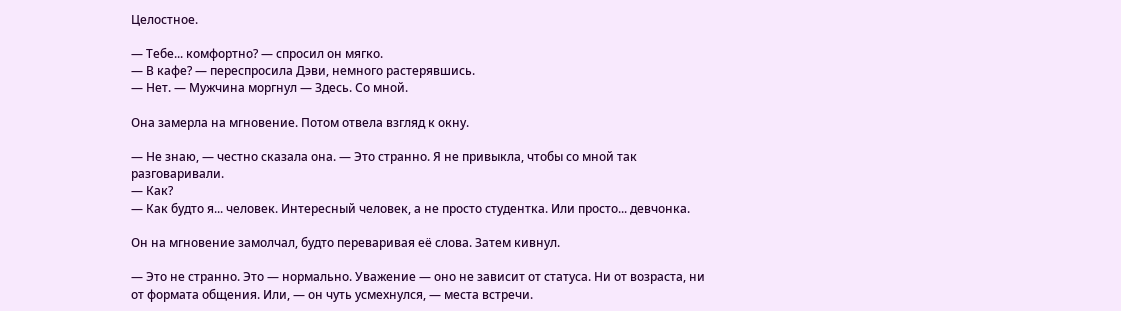Целостное.

— Тебе... комфортно? — спросил он мягко.
— В кафе? — переспросила Дэви, немного растерявшись.
— Нет. — Мужчина моргнул — Здесь. Со мной.

Она замерла на мгновение. Потом отвела взгляд к окну.

— Не знаю, — честно сказала она. — Это странно. Я не привыкла, чтобы со мной так разговаривали.
— Как?
— Как будто я... человек. Интересный человек, а не просто студентка. Или просто... девчонка.

Он на мгновение замолчал, будто переваривая её слова. Затем кивнул.

— Это не странно. Это — нормально. Уважение — оно не зависит от статуса. Ни от возраста, ни от формата общения. Или, — он чуть усмехнулся, — места встречи.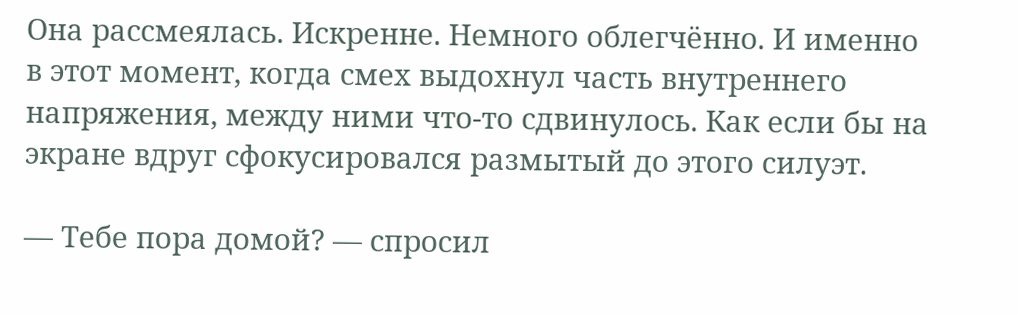Она рассмеялась. Искренне. Немного облегчённо. И именно в этот момент, когда смех выдохнул часть внутреннего напряжения, между ними что-то сдвинулось. Как если бы на экране вдруг сфокусировался размытый до этого силуэт.

— Тебе пора домой? — спросил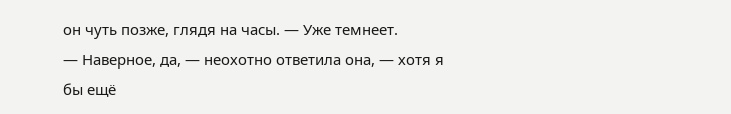он чуть позже, глядя на часы. — Уже темнеет.
— Наверное, да, — неохотно ответила она, — хотя я бы ещё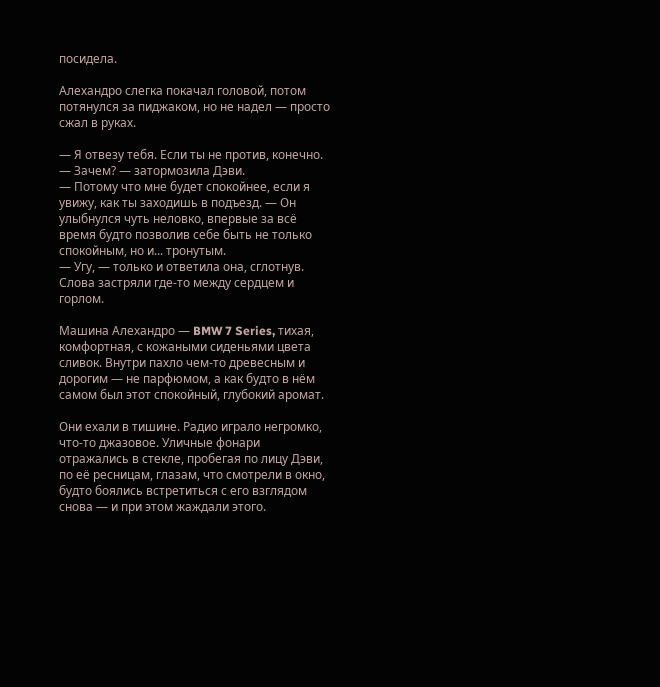посидела.

Алехандро слегка покачал головой, потом потянулся за пиджаком, но не надел — просто сжал в руках.

— Я отвезу тебя. Если ты не против, конечно.
— Зачем? — затормозила Дэви.
— Потому что мне будет спокойнее, если я увижу, как ты заходишь в подъезд. — Он улыбнулся чуть неловко, впервые за всё время будто позволив себе быть не только спокойным, но и... тронутым.
— Угу, — только и ответила она, сглотнув. Слова застряли где-то между сердцем и горлом.

Машина Алехандро — BMW 7 Series, тихая, комфортная, с кожаными сиденьями цвета сливок. Внутри пахло чем-то древесным и дорогим — не парфюмом, а как будто в нём самом был этот спокойный, глубокий аромат.

Они ехали в тишине. Радио играло негромко, что-то джазовое. Уличные фонари отражались в стекле, пробегая по лицу Дэви, по её ресницам, глазам, что смотрели в окно, будто боялись встретиться с его взглядом снова — и при этом жаждали этого.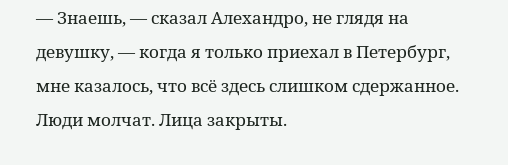— Знаешь, — сказал Алехандро, не глядя на девушку, — когда я только приехал в Петербург, мне казалось, что всё здесь слишком сдержанное. Люди молчат. Лица закрыты.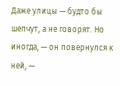Даже улицы — будто бы шепчут, а не говорят. Но иногда, — он повернулся к ней, —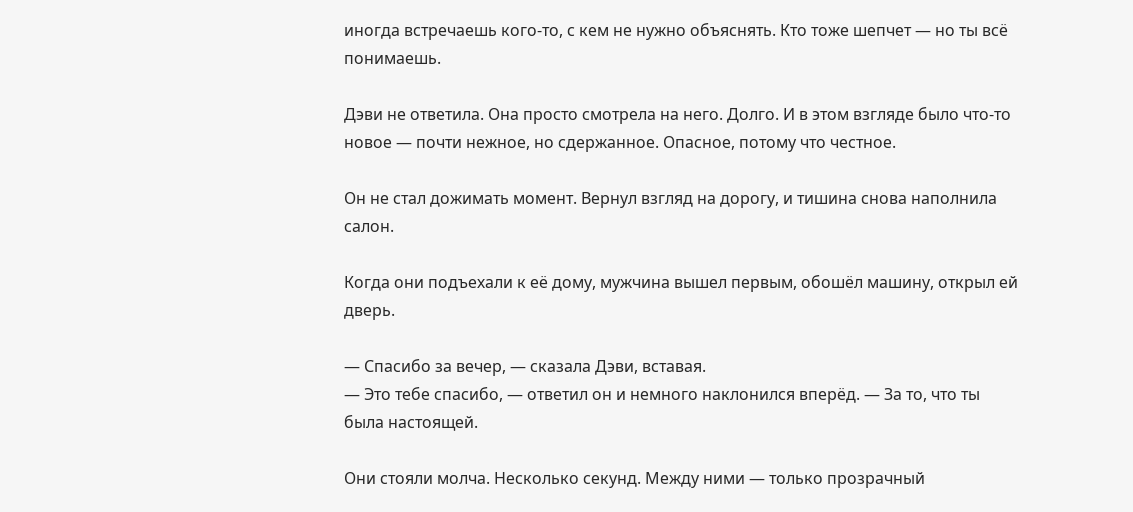иногда встречаешь кого-то, с кем не нужно объяснять. Кто тоже шепчет — но ты всё понимаешь.

Дэви не ответила. Она просто смотрела на него. Долго. И в этом взгляде было что-то новое — почти нежное, но сдержанное. Опасное, потому что честное.

Он не стал дожимать момент. Вернул взгляд на дорогу, и тишина снова наполнила салон.

Когда они подъехали к её дому, мужчина вышел первым, обошёл машину, открыл ей дверь.

— Спасибо за вечер, — сказала Дэви, вставая.
— Это тебе спасибо, — ответил он и немного наклонился вперёд. — За то, что ты была настоящей.

Они стояли молча. Несколько секунд. Между ними — только прозрачный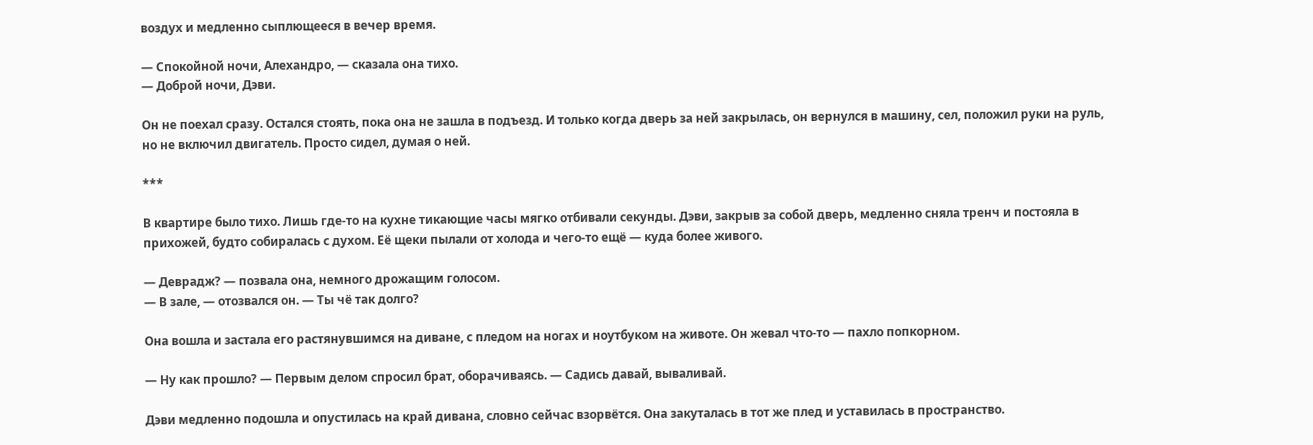воздух и медленно сыплющееся в вечер время.

— Спокойной ночи, Алехандро, — сказала она тихо.
— Доброй ночи, Дэви.

Он не поехал сразу. Остался стоять, пока она не зашла в подъезд. И только когда дверь за ней закрылась, он вернулся в машину, сел, положил руки на руль, но не включил двигатель. Просто сидел, думая о ней.

***

В квартире было тихо. Лишь где-то на кухне тикающие часы мягко отбивали секунды. Дэви, закрыв за собой дверь, медленно сняла тренч и постояла в прихожей, будто собиралась с духом. Её щеки пылали от холода и чего-то ещё — куда более живого.

— Деврадж? — позвала она, немного дрожащим голосом.
— В зале, — отозвался он. — Ты чё так долго?

Она вошла и застала его растянувшимся на диване, с пледом на ногах и ноутбуком на животе. Он жевал что-то — пахло попкорном.

— Ну как прошло? — Первым делом спросил брат, оборачиваясь. — Садись давай, вываливай.

Дэви медленно подошла и опустилась на край дивана, словно сейчас взорвётся. Она закуталась в тот же плед и уставилась в пространство.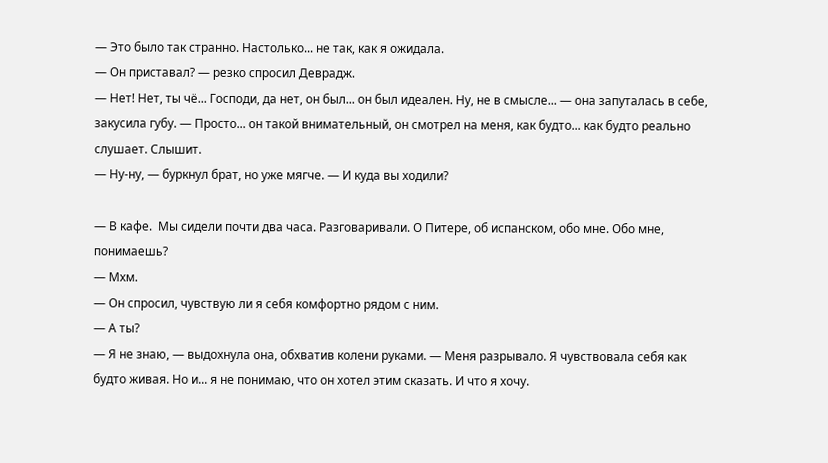— Это было так странно. Настолько... не так, как я ожидала.
— Он приставал? — резко спросил Деврадж.
— Нет! Нет, ты чё... Господи, да нет, он был... он был идеален. Ну, не в смысле... — она запуталась в себе, закусила губу. — Просто... он такой внимательный, он смотрел на меня, как будто... как будто реально слушает. Слышит.
— Ну-ну, — буркнул брат, но уже мягче. — И куда вы ходили?

— В кафе.  Мы сидели почти два часа. Разговаривали. О Питере, об испанском, обо мне. Обо мне, понимаешь?
— Мхм.
— Он спросил, чувствую ли я себя комфортно рядом с ним.
— А ты?
— Я не знаю, — выдохнула она, обхватив колени руками. — Меня разрывало. Я чувствовала себя как будто живая. Но и... я не понимаю, что он хотел этим сказать. И что я хочу.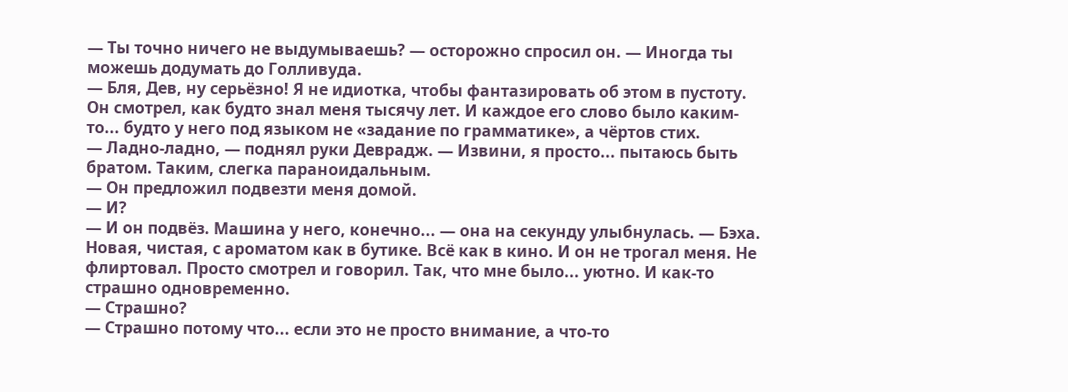— Ты точно ничего не выдумываешь? — осторожно спросил он. — Иногда ты можешь додумать до Голливуда.
— Бля, Дев, ну серьёзно! Я не идиотка, чтобы фантазировать об этом в пустоту. Он смотрел, как будто знал меня тысячу лет. И каждое его слово было каким-то... будто у него под языком не «задание по грамматике», а чёртов стих.
— Ладно-ладно, — поднял руки Деврадж. — Извини, я просто... пытаюсь быть братом. Таким, слегка параноидальным.
— Он предложил подвезти меня домой.
— И?
— И он подвёз. Машина у него, конечно... — она на секунду улыбнулась. — Бэха. Новая, чистая, с ароматом как в бутике. Всё как в кино. И он не трогал меня. Не флиртовал. Просто смотрел и говорил. Так, что мне было... уютно. И как-то страшно одновременно.
— Страшно?
— Страшно потому что... если это не просто внимание, а что-то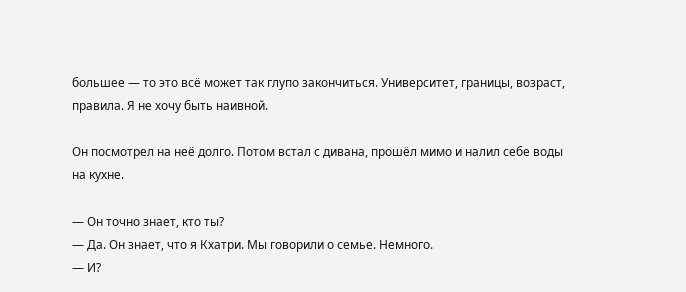большее — то это всё может так глупо закончиться. Университет, границы, возраст, правила. Я не хочу быть наивной.

Он посмотрел на неё долго. Потом встал с дивана, прошёл мимо и налил себе воды на кухне.

— Он точно знает, кто ты?
— Да. Он знает, что я Кхатри. Мы говорили о семье. Немного.
— И?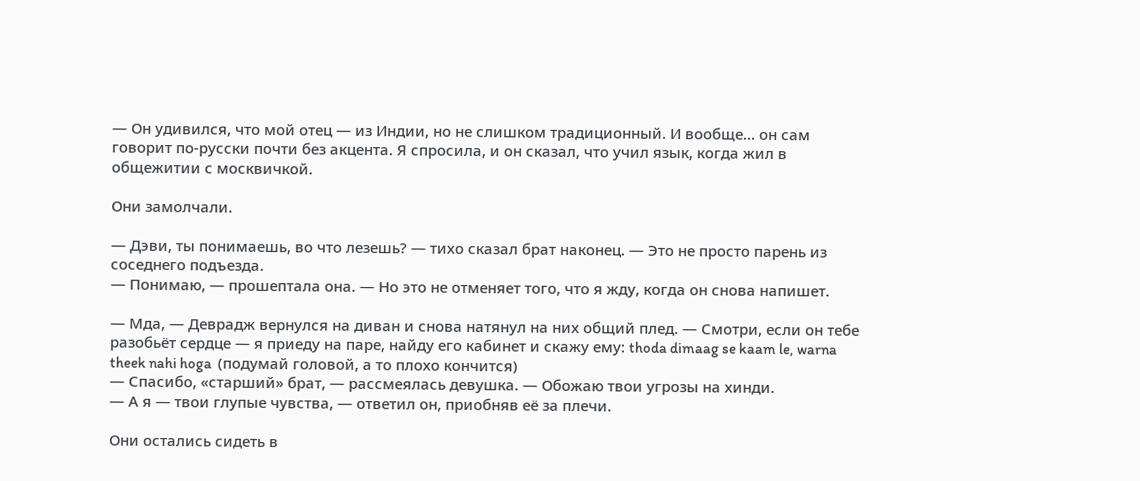— Он удивился, что мой отец — из Индии, но не слишком традиционный. И вообще... он сам говорит по-русски почти без акцента. Я спросила, и он сказал, что учил язык, когда жил в общежитии с москвичкой.

Они замолчали.

— Дэви, ты понимаешь, во что лезешь? — тихо сказал брат наконец. — Это не просто парень из соседнего подъезда.
— Понимаю, — прошептала она. — Но это не отменяет того, что я жду, когда он снова напишет.

— Мда, — Деврадж вернулся на диван и снова натянул на них общий плед. — Смотри, если он тебе разобьёт сердце — я приеду на паре, найду его кабинет и скажу ему: thoda dimaag se kaam le, warna theek nahi hoga  (подумай головой, а то плохо кончится)
— Спасибо, «старший» брат, — рассмеялась девушка. — Обожаю твои угрозы на хинди.
— А я — твои глупые чувства, — ответил он, приобняв её за плечи.

Они остались сидеть в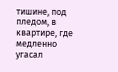тишине, под пледом, в квартире, где медленно угасал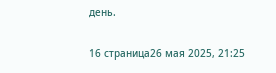день.

16 страница26 мая 2025, 21:25